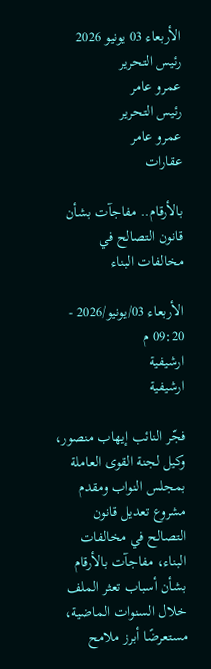الأربعاء 03 يونيو 2026
رئيس التحرير
عمرو عامر
رئيس التحرير
عمرو عامر
عقارات

بالأرقام.. مفاجآت بشأن قانون التصالح في مخالفات البناء

الأربعاء 03/يونيو/2026 - 09:20 م
ارشيفية
ارشيفية

فجّر النائب إيهاب منصور، وكيل لجنة القوى العاملة بمجلس النواب ومقدم مشروع تعديل قانون التصالح في مخالفات البناء، مفاجآت بالأرقام بشأن أسباب تعثر الملف خلال السنوات الماضية، مستعرضًا أبرز ملامح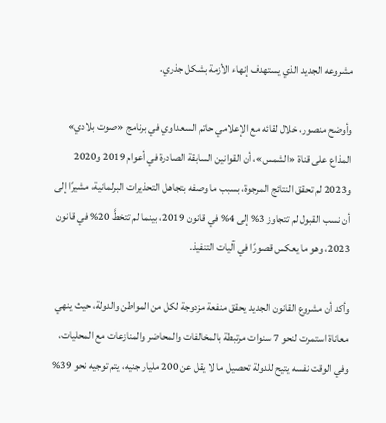مشروعه الجديد الذي يستهدف إنهاء الأزمة بشكل جذري.

وأوضح منصور، خلال لقائه مع الإعلامي حاتم السعداوي في برنامج «صوت بلادي» المذاع على قناة «الشمس»، أن القوانين السابقة الصادرة في أعوام 2019 و2020 و2023 لم تحقق النتائج المرجوة، بسبب ما وصفه بتجاهل التحذيرات البرلمانية، مشيرًا إلى أن نسب القبول لم تتجاوز 3% إلى 4% في قانون 2019، بينما لم تتخطَّ 20% في قانون 2023، وهو ما يعكس قصورًا في آليات التنفيذ.

وأكد أن مشروع القانون الجديد يحقق منفعة مزدوجة لكل من المواطن والدولة، حيث ينهي معاناة استمرت لنحو 7 سنوات مرتبطة بالمخالفات والمحاضر والمنازعات مع المحليات، وفي الوقت نفسه يتيح للدولة تحصيل ما لا يقل عن 200 مليار جنيه، يتم توجيه نحو 39%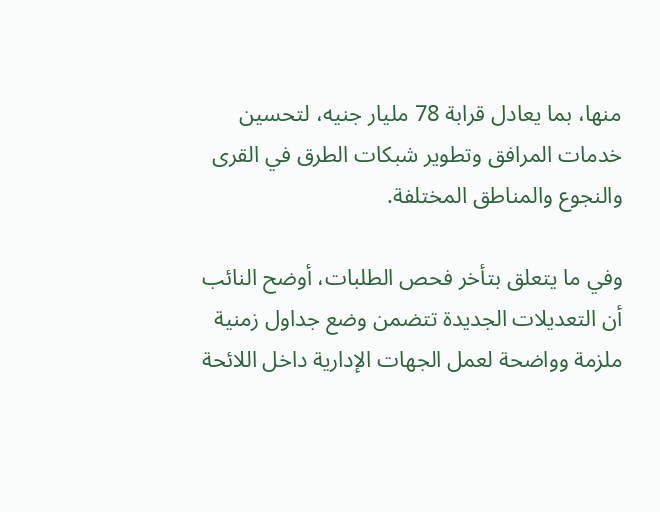منها، بما يعادل قرابة 78 مليار جنيه، لتحسين خدمات المرافق وتطوير شبكات الطرق في القرى والنجوع والمناطق المختلفة.

وفي ما يتعلق بتأخر فحص الطلبات، أوضح النائب أن التعديلات الجديدة تتضمن وضع جداول زمنية ملزمة وواضحة لعمل الجهات الإدارية داخل اللائحة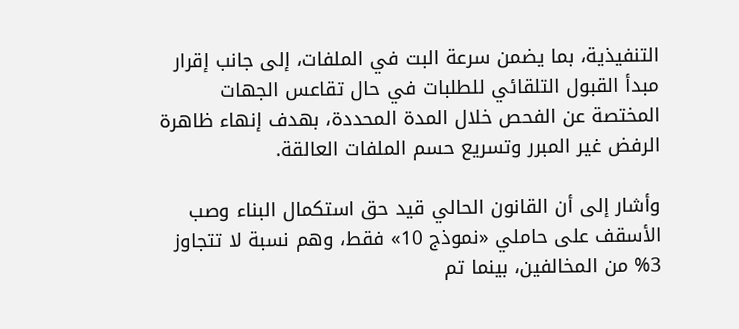التنفيذية، بما يضمن سرعة البت في الملفات، إلى جانب إقرار مبدأ القبول التلقائي للطلبات في حال تقاعس الجهات المختصة عن الفحص خلال المدة المحددة، بهدف إنهاء ظاهرة الرفض غير المبرر وتسريع حسم الملفات العالقة.

وأشار إلى أن القانون الحالي قيد حق استكمال البناء وصب الأسقف على حاملي «نموذج 10» فقط، وهم نسبة لا تتجاوز 3% من المخالفين، بينما تم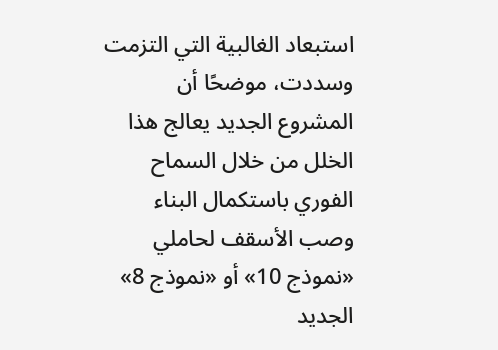استبعاد الغالبية التي التزمت وسددت، موضحًا أن المشروع الجديد يعالج هذا الخلل من خلال السماح الفوري باستكمال البناء وصب الأسقف لحاملي «نموذج 10» أو «نموذج 8» الجديد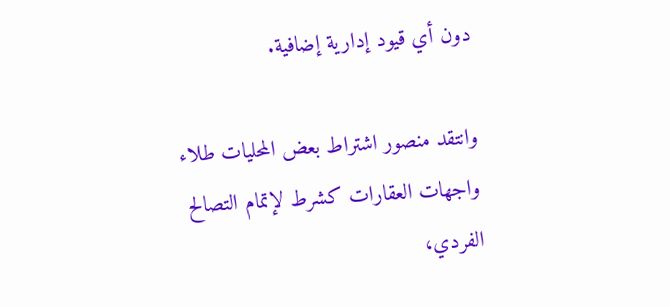دون أي قيود إدارية إضافية.

وانتقد منصور اشتراط بعض المحليات طلاء واجهات العقارات كشرط لإتمام التصالح الفردي،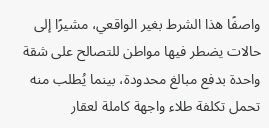واصفًا هذا الشرط بغير الواقعي، مشيرًا إلى حالات يضطر فيها مواطن للتصالح على شقة واحدة بدفع مبالغ محدودة، بينما يُطلب منه تحمل تكلفة طلاء واجهة كاملة لعقار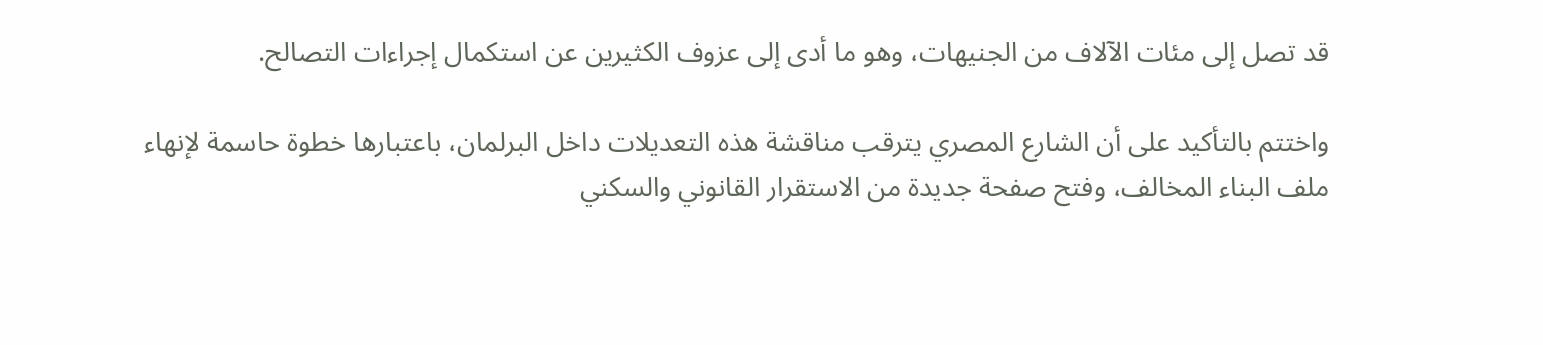قد تصل إلى مئات الآلاف من الجنيهات، وهو ما أدى إلى عزوف الكثيرين عن استكمال إجراءات التصالح.

واختتم بالتأكيد على أن الشارع المصري يترقب مناقشة هذه التعديلات داخل البرلمان، باعتبارها خطوة حاسمة لإنهاء ملف البناء المخالف، وفتح صفحة جديدة من الاستقرار القانوني والسكني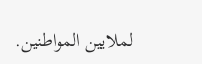لملايين المواطنين.